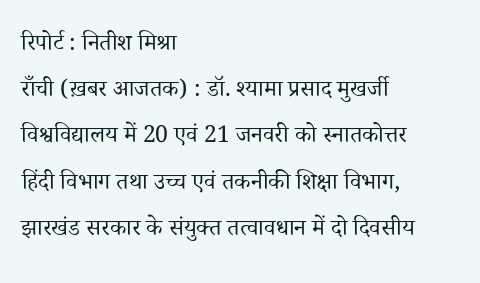रिपोर्ट : नितीश मिश्रा
राँची (ख़बर आजतक) : डॉ. श्यामा प्रसाद मुखर्जी विश्वविद्यालय में 20 एवं 21 जनवरी को स्नातकोत्तर हिंदी विभाग तथा उच्च एवं तकनीकी शिक्षा विभाग, झारखंड सरकार के संयुक्त तत्वावधान में दो दिवसीय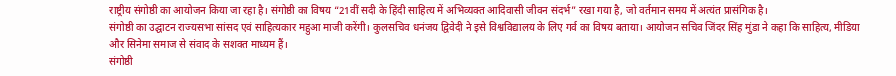राष्ट्रीय संगोष्ठी का आयोजन किया जा रहा है। संगोष्ठी का विषय “21वीं सदी के हिंदी साहित्य में अभिव्यक्त आदिवासी जीवन संदर्भ” रखा गया है, जो वर्तमान समय में अत्यंत प्रासंगिक है।
संगोष्ठी का उद्घाटन राज्यसभा सांसद एवं साहित्यकार महुआ माजी करेंगी। कुलसचिव धनंजय द्विवेदी ने इसे विश्वविद्यालय के लिए गर्व का विषय बताया। आयोजन सचिव जिंदर सिंह मुंडा ने कहा कि साहित्य, मीडिया और सिनेमा समाज से संवाद के सशक्त माध्यम हैं।
संगोष्ठी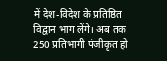में देश-विदेश के प्रतिष्ठित विद्वान भाग लेंगे। अब तक 250 प्रतिभागी पंजीकृत हो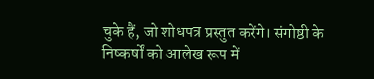चुके हैं, जो शोधपत्र प्रस्तुत करेंगे। संगोष्ठी के निष्कर्षों को आलेख रूप में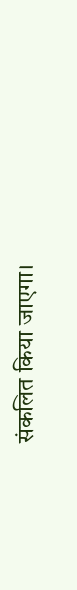संकलित किया जाएगा।